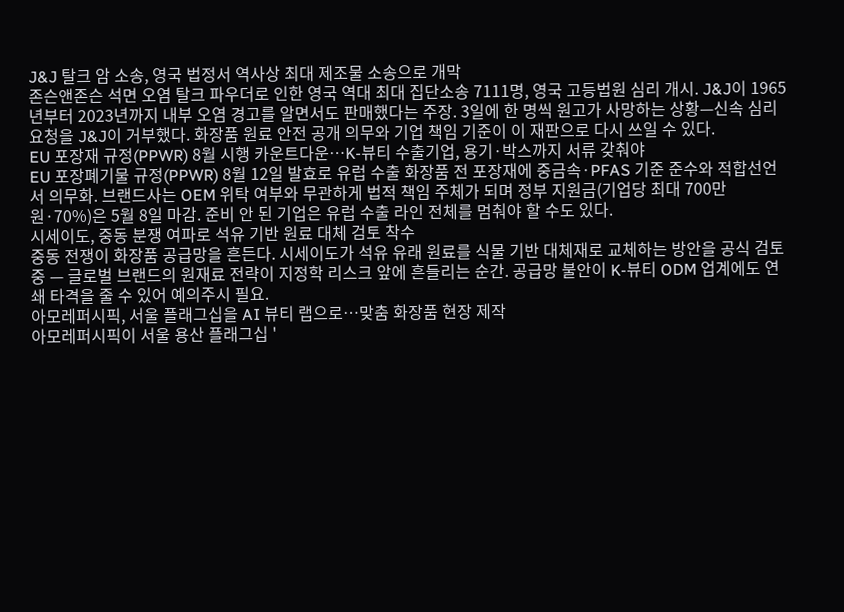J&J 탈크 암 소송, 영국 법정서 역사상 최대 제조물 소송으로 개막
존슨앤존슨 석면 오염 탈크 파우더로 인한 영국 역대 최대 집단소송 7111명, 영국 고등법원 심리 개시. J&J이 1965년부터 2023년까지 내부 오염 경고를 알면서도 판매했다는 주장. 3일에 한 명씩 원고가 사망하는 상황—신속 심리 요청을 J&J이 거부했다. 화장품 원료 안전 공개 의무와 기업 책임 기준이 이 재판으로 다시 쓰일 수 있다.
EU 포장재 규정(PPWR) 8월 시행 카운트다운…K-뷰티 수출기업, 용기·박스까지 서류 갖춰야
EU 포장폐기물 규정(PPWR) 8월 12일 발효로 유럽 수출 화장품 전 포장재에 중금속·PFAS 기준 준수와 적합선언서 의무화. 브랜드사는 OEM 위탁 여부와 무관하게 법적 책임 주체가 되며 정부 지원금(기업당 최대 700만 원·70%)은 5월 8일 마감. 준비 안 된 기업은 유럽 수출 라인 전체를 멈춰야 할 수도 있다.
시세이도, 중동 분쟁 여파로 석유 기반 원료 대체 검토 착수
중동 전쟁이 화장품 공급망을 흔든다. 시세이도가 석유 유래 원료를 식물 기반 대체재로 교체하는 방안을 공식 검토 중 — 글로벌 브랜드의 원재료 전략이 지정학 리스크 앞에 흔들리는 순간. 공급망 불안이 K-뷰티 ODM 업계에도 연쇄 타격을 줄 수 있어 예의주시 필요.
아모레퍼시픽, 서울 플래그십을 AI 뷰티 랩으로…맞춤 화장품 현장 제작
아모레퍼시픽이 서울 용산 플래그십 '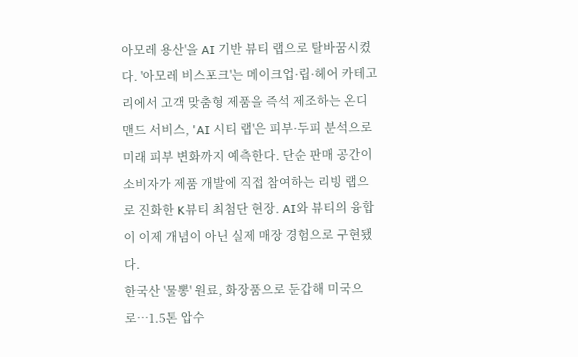아모레 용산'을 AI 기반 뷰티 랩으로 탈바꿈시켰다. '아모레 비스포크'는 메이크업·립·헤어 카테고리에서 고객 맞춤형 제품을 즉석 제조하는 온디맨드 서비스, 'AI 시티 랩'은 피부·두피 분석으로 미래 피부 변화까지 예측한다. 단순 판매 공간이 소비자가 제품 개발에 직접 참여하는 리빙 랩으로 진화한 K뷰티 최첨단 현장. AI와 뷰티의 융합이 이제 개념이 아닌 실제 매장 경험으로 구현됐다.
한국산 '물뽕' 원료, 화장품으로 둔갑해 미국으로…1.5톤 압수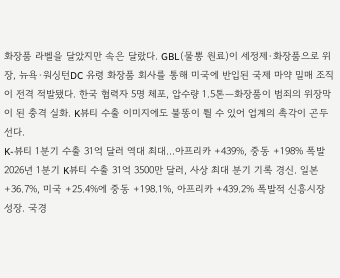화장품 라벨을 달았지만 속은 달랐다. GBL(물뽕 원료)이 세정제·화장품으로 위장, 뉴욕·워싱턴DC 유령 화장품 회사를 통해 미국에 반입된 국제 마약 밀매 조직이 전격 적발됐다. 한국 협력자 5명 체포, 압수량 1.5톤—화장품이 범죄의 위장막이 된 충격 실화. K뷰티 수출 이미지에도 불똥이 튈 수 있어 업계의 촉각이 곤두선다.
K-뷰티 1분기 수출 31억 달러 역대 최대…아프리카 +439%, 중동 +198% 폭발
2026년 1분기 K뷰티 수출 31억 3500만 달러, 사상 최대 분기 기록 경신. 일본 +36.7%, 미국 +25.4%에 중동 +198.1%, 아프리카 +439.2% 폭발적 신흥시장 성장. 국경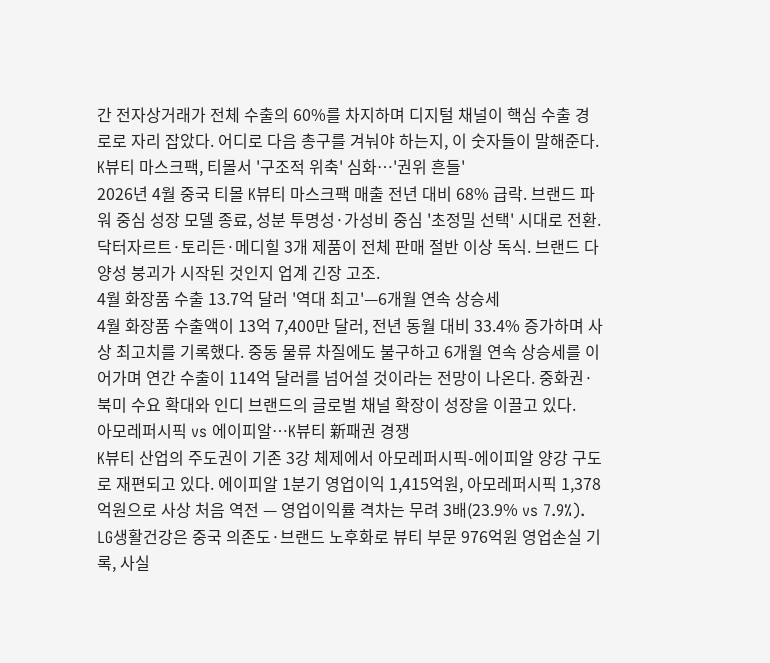간 전자상거래가 전체 수출의 60%를 차지하며 디지털 채널이 핵심 수출 경로로 자리 잡았다. 어디로 다음 총구를 겨눠야 하는지, 이 숫자들이 말해준다.
K뷰티 마스크팩, 티몰서 '구조적 위축' 심화…'권위 흔들'
2026년 4월 중국 티몰 K뷰티 마스크팩 매출 전년 대비 68% 급락. 브랜드 파워 중심 성장 모델 종료, 성분 투명성·가성비 중심 '초정밀 선택' 시대로 전환. 닥터자르트·토리든·메디힐 3개 제품이 전체 판매 절반 이상 독식. 브랜드 다양성 붕괴가 시작된 것인지 업계 긴장 고조.
4월 화장품 수출 13.7억 달러 '역대 최고'—6개월 연속 상승세
4월 화장품 수출액이 13억 7,400만 달러, 전년 동월 대비 33.4% 증가하며 사상 최고치를 기록했다. 중동 물류 차질에도 불구하고 6개월 연속 상승세를 이어가며 연간 수출이 114억 달러를 넘어설 것이라는 전망이 나온다. 중화권·북미 수요 확대와 인디 브랜드의 글로벌 채널 확장이 성장을 이끌고 있다.
아모레퍼시픽 vs 에이피알…K뷰티 新패권 경쟁
K뷰티 산업의 주도권이 기존 3강 체제에서 아모레퍼시픽-에이피알 양강 구도로 재편되고 있다. 에이피알 1분기 영업이익 1,415억원, 아모레퍼시픽 1,378억원으로 사상 처음 역전 — 영업이익률 격차는 무려 3배(23.9% vs 7.9%). LG생활건강은 중국 의존도·브랜드 노후화로 뷰티 부문 976억원 영업손실 기록, 사실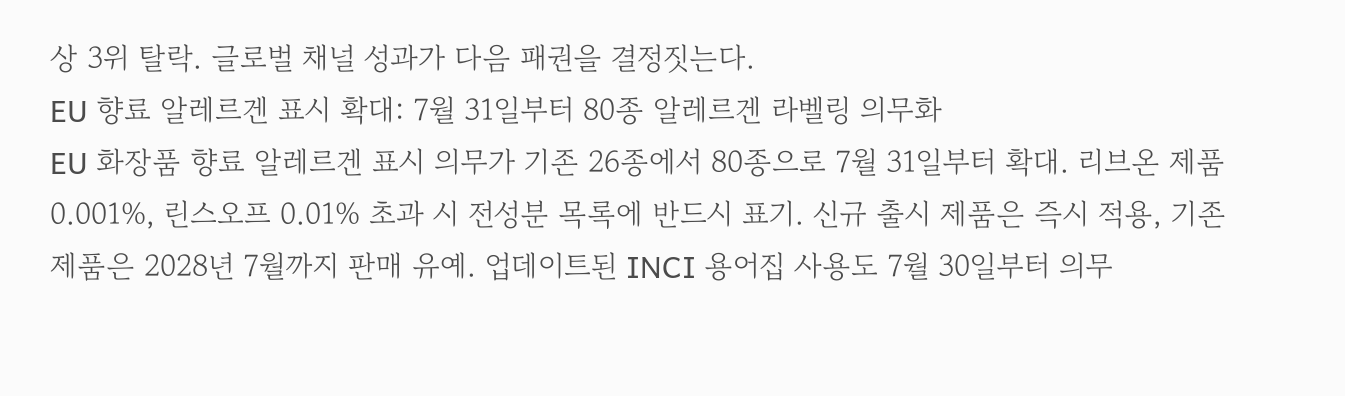상 3위 탈락. 글로벌 채널 성과가 다음 패권을 결정짓는다.
EU 향료 알레르겐 표시 확대: 7월 31일부터 80종 알레르겐 라벨링 의무화
EU 화장품 향료 알레르겐 표시 의무가 기존 26종에서 80종으로 7월 31일부터 확대. 리브온 제품 0.001%, 린스오프 0.01% 초과 시 전성분 목록에 반드시 표기. 신규 출시 제품은 즉시 적용, 기존 제품은 2028년 7월까지 판매 유예. 업데이트된 INCI 용어집 사용도 7월 30일부터 의무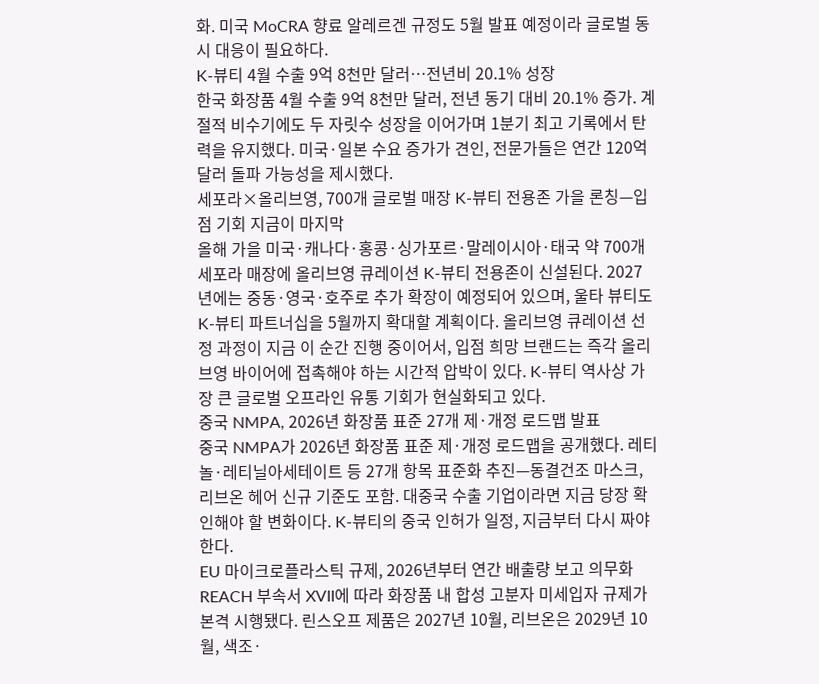화. 미국 MoCRA 향료 알레르겐 규정도 5월 발표 예정이라 글로벌 동시 대응이 필요하다.
K-뷰티 4월 수출 9억 8천만 달러…전년비 20.1% 성장
한국 화장품 4월 수출 9억 8천만 달러, 전년 동기 대비 20.1% 증가. 계절적 비수기에도 두 자릿수 성장을 이어가며 1분기 최고 기록에서 탄력을 유지했다. 미국·일본 수요 증가가 견인, 전문가들은 연간 120억 달러 돌파 가능성을 제시했다.
세포라×올리브영, 700개 글로벌 매장 K-뷰티 전용존 가을 론칭—입점 기회 지금이 마지막
올해 가을 미국·캐나다·홍콩·싱가포르·말레이시아·태국 약 700개 세포라 매장에 올리브영 큐레이션 K-뷰티 전용존이 신설된다. 2027년에는 중동·영국·호주로 추가 확장이 예정되어 있으며, 울타 뷰티도 K-뷰티 파트너십을 5월까지 확대할 계획이다. 올리브영 큐레이션 선정 과정이 지금 이 순간 진행 중이어서, 입점 희망 브랜드는 즉각 올리브영 바이어에 접촉해야 하는 시간적 압박이 있다. K-뷰티 역사상 가장 큰 글로벌 오프라인 유통 기회가 현실화되고 있다.
중국 NMPA, 2026년 화장품 표준 27개 제·개정 로드맵 발표
중국 NMPA가 2026년 화장품 표준 제·개정 로드맵을 공개했다. 레티놀·레티닐아세테이트 등 27개 항목 표준화 추진—동결건조 마스크, 리브온 헤어 신규 기준도 포함. 대중국 수출 기업이라면 지금 당장 확인해야 할 변화이다. K-뷰티의 중국 인허가 일정, 지금부터 다시 짜야 한다.
EU 마이크로플라스틱 규제, 2026년부터 연간 배출량 보고 의무화
REACH 부속서 XVII에 따라 화장품 내 합성 고분자 미세입자 규제가 본격 시행됐다. 린스오프 제품은 2027년 10월, 리브온은 2029년 10월, 색조·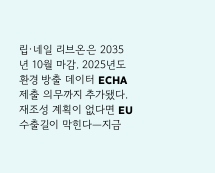립·네일 리브온은 2035년 10월 마감. 2025년도 환경 방출 데이터 ECHA 제출 의무까지 추가됐다. 재조성 계획이 없다면 EU 수출길이 막힌다—지금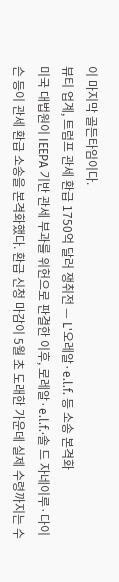이 마지막 골든타임이다.
뷰티 업계, 트럼프 관세 환급 1750억 달러 쟁취전 — L'오레알·e.l.f. 등 소송 본격화
미국 대법원이 IEEPA 기반 관세 부과를 위헌으로 판결한 이후, 로레알·e.l.f.·솔 드 자네이루·다이슨 등이 관세 환급 소송을 본격화했다. 환급 신청 마감이 5월 초 도래한 가운데 실제 수령까지는 수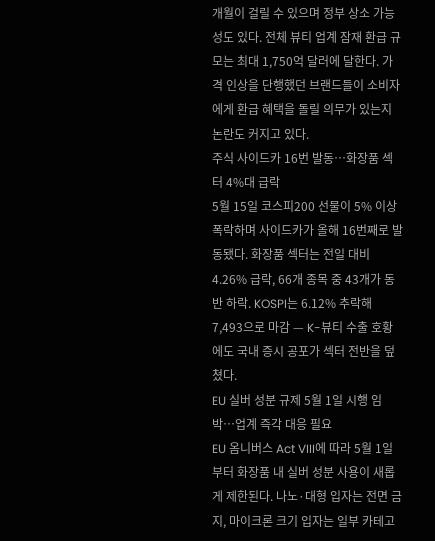개월이 걸릴 수 있으며 정부 상소 가능성도 있다. 전체 뷰티 업계 잠재 환급 규모는 최대 1,750억 달러에 달한다. 가격 인상을 단행했던 브랜드들이 소비자에게 환급 혜택을 돌릴 의무가 있는지 논란도 커지고 있다.
주식 사이드카 16번 발동…화장품 섹터 4%대 급락
5월 15일 코스피200 선물이 5% 이상 폭락하며 사이드카가 올해 16번째로 발동됐다. 화장품 섹터는 전일 대비 4.26% 급락, 66개 종목 중 43개가 동반 하락. KOSPI는 6.12% 추락해 7,493으로 마감 — K-뷰티 수출 호황에도 국내 증시 공포가 섹터 전반을 덮쳤다.
EU 실버 성분 규제 5월 1일 시행 임박…업계 즉각 대응 필요
EU 옴니버스 Act VIII에 따라 5월 1일부터 화장품 내 실버 성분 사용이 새롭게 제한된다. 나노·대형 입자는 전면 금지, 마이크론 크기 입자는 일부 카테고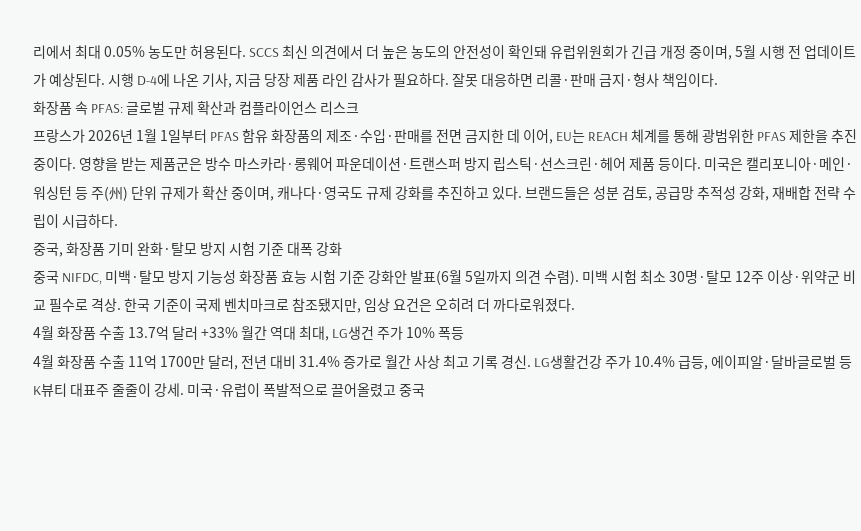리에서 최대 0.05% 농도만 허용된다. SCCS 최신 의견에서 더 높은 농도의 안전성이 확인돼 유럽위원회가 긴급 개정 중이며, 5월 시행 전 업데이트가 예상된다. 시행 D-4에 나온 기사, 지금 당장 제품 라인 감사가 필요하다. 잘못 대응하면 리콜·판매 금지·형사 책임이다.
화장품 속 PFAS: 글로벌 규제 확산과 컴플라이언스 리스크
프랑스가 2026년 1월 1일부터 PFAS 함유 화장품의 제조·수입·판매를 전면 금지한 데 이어, EU는 REACH 체계를 통해 광범위한 PFAS 제한을 추진 중이다. 영향을 받는 제품군은 방수 마스카라·롱웨어 파운데이션·트랜스퍼 방지 립스틱·선스크린·헤어 제품 등이다. 미국은 캘리포니아·메인·워싱턴 등 주(州) 단위 규제가 확산 중이며, 캐나다·영국도 규제 강화를 추진하고 있다. 브랜드들은 성분 검토, 공급망 추적성 강화, 재배합 전략 수립이 시급하다.
중국, 화장품 기미 완화·탈모 방지 시험 기준 대폭 강화
중국 NIFDC, 미백·탈모 방지 기능성 화장품 효능 시험 기준 강화안 발표(6월 5일까지 의견 수렴). 미백 시험 최소 30명·탈모 12주 이상·위약군 비교 필수로 격상. 한국 기준이 국제 벤치마크로 참조됐지만, 임상 요건은 오히려 더 까다로워졌다.
4월 화장품 수출 13.7억 달러 +33% 월간 역대 최대, LG생건 주가 10% 폭등
4월 화장품 수출 11억 1700만 달러, 전년 대비 31.4% 증가로 월간 사상 최고 기록 경신. LG생활건강 주가 10.4% 급등, 에이피알·달바글로벌 등 K뷰티 대표주 줄줄이 강세. 미국·유럽이 폭발적으로 끌어올렸고 중국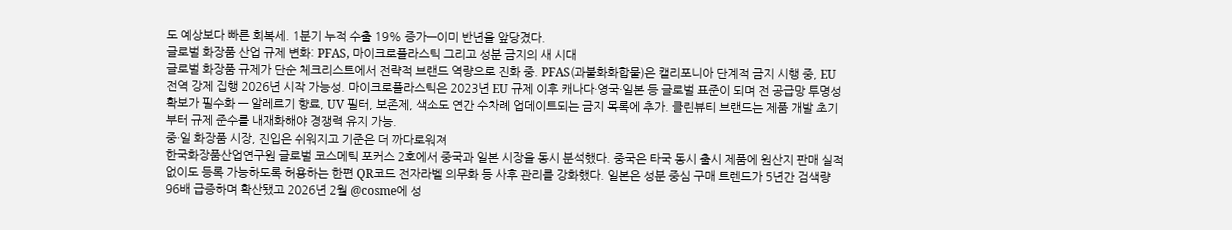도 예상보다 빠른 회복세. 1분기 누적 수출 19% 증가—이미 반년을 앞당겼다.
글로벌 화장품 산업 규제 변화: PFAS, 마이크로플라스틱 그리고 성분 금지의 새 시대
글로벌 화장품 규제가 단순 체크리스트에서 전략적 브랜드 역량으로 진화 중. PFAS(과불화화합물)은 캘리포니아 단계적 금지 시행 중, EU 전역 강제 집행 2026년 시작 가능성. 마이크로플라스틱은 2023년 EU 규제 이후 캐나다·영국·일본 등 글로벌 표준이 되며 전 공급망 투명성 확보가 필수화 — 알레르기 향료, UV 필터, 보존제, 색소도 연간 수차례 업데이트되는 금지 목록에 추가. 클린뷰티 브랜드는 제품 개발 초기부터 규제 준수를 내재화해야 경쟁력 유지 가능.
중·일 화장품 시장, 진입은 쉬워지고 기준은 더 까다로워져
한국화장품산업연구원 글로벌 코스메틱 포커스 2호에서 중국과 일본 시장을 동시 분석했다. 중국은 타국 동시 출시 제품에 원산지 판매 실적 없이도 등록 가능하도록 허용하는 한편 QR코드 전자라벨 의무화 등 사후 관리를 강화했다. 일본은 성분 중심 구매 트렌드가 5년간 검색량 96배 급증하며 확산됐고 2026년 2월 @cosme에 성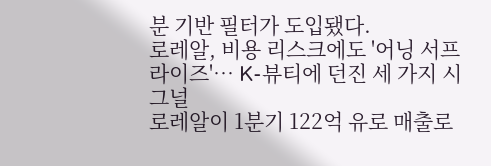분 기반 필터가 도입됐다.
로레알, 비용 리스크에도 '어닝 서프라이즈'… K-뷰티에 던진 세 가지 시그널
로레알이 1분기 122억 유로 매출로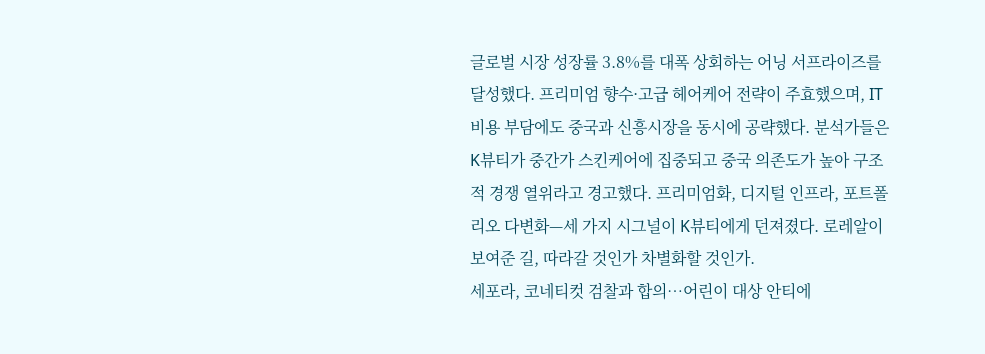글로벌 시장 성장률 3.8%를 대폭 상회하는 어닝 서프라이즈를 달성했다. 프리미엄 향수·고급 헤어케어 전략이 주효했으며, IT 비용 부담에도 중국과 신흥시장을 동시에 공략했다. 분석가들은 K뷰티가 중간가 스킨케어에 집중되고 중국 의존도가 높아 구조적 경쟁 열위라고 경고했다. 프리미엄화, 디지털 인프라, 포트폴리오 다변화—세 가지 시그널이 K뷰티에게 던져졌다. 로레알이 보여준 길, 따라갈 것인가 차별화할 것인가.
세포라, 코네티컷 검찰과 합의…어린이 대상 안티에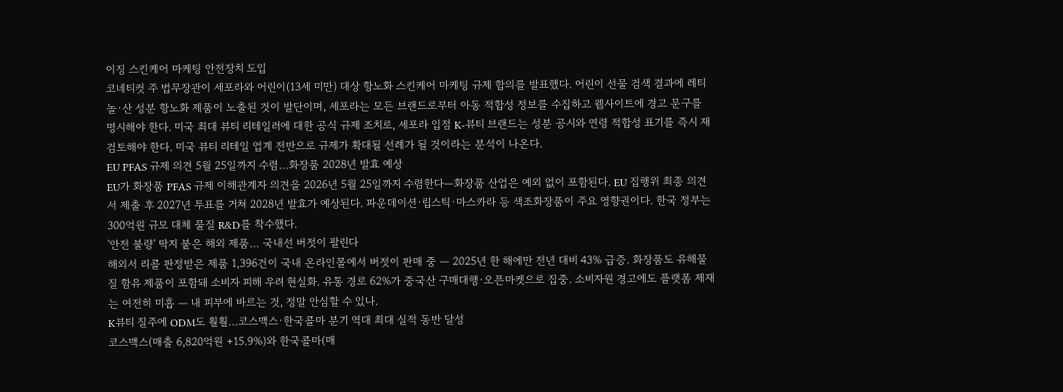이징 스킨케어 마케팅 안전장치 도입
코네티컷 주 법무장관이 세포라와 어린이(13세 미만) 대상 항노화 스킨케어 마케팅 규제 합의를 발표했다. 어린이 선물 검색 결과에 레티놀·산 성분 항노화 제품이 노출된 것이 발단이며, 세포라는 모든 브랜드로부터 아동 적합성 정보를 수집하고 웹사이트에 경고 문구를 명시해야 한다. 미국 최대 뷰티 리테일러에 대한 공식 규제 조치로, 세포라 입점 K-뷰티 브랜드는 성분 공시와 연령 적합성 표기를 즉시 재검토해야 한다. 미국 뷰티 리테일 업계 전반으로 규제가 확대될 선례가 될 것이라는 분석이 나온다.
EU PFAS 규제 의견 5월 25일까지 수렴…화장품 2028년 발효 예상
EU가 화장품 PFAS 규제 이해관계자 의견을 2026년 5월 25일까지 수렴한다—화장품 산업은 예외 없이 포함된다. EU 집행위 최종 의견서 제출 후 2027년 투표를 거쳐 2028년 발효가 예상된다. 파운데이션·립스틱·마스카라 등 색조화장품이 주요 영향권이다. 한국 정부는 300억원 규모 대체 물질 R&D를 착수했다.
'안전 불량' 딱지 붙은 해외 제품… 국내선 버젓이 팔린다
해외서 리콜 판정받은 제품 1,396건이 국내 온라인몰에서 버젓이 판매 중 — 2025년 한 해에만 전년 대비 43% 급증. 화장품도 유해물질 함유 제품이 포함돼 소비자 피해 우려 현실화. 유통 경로 62%가 중국산 구매대행·오픈마켓으로 집중. 소비자원 경고에도 플랫폼 제재는 여전히 미흡 — 내 피부에 바르는 것, 정말 안심할 수 있나.
K뷰티 질주에 ODM도 훨훨…코스맥스·한국콜마 분기 역대 최대 실적 동반 달성
코스맥스(매출 6,820억원 +15.9%)와 한국콜마(매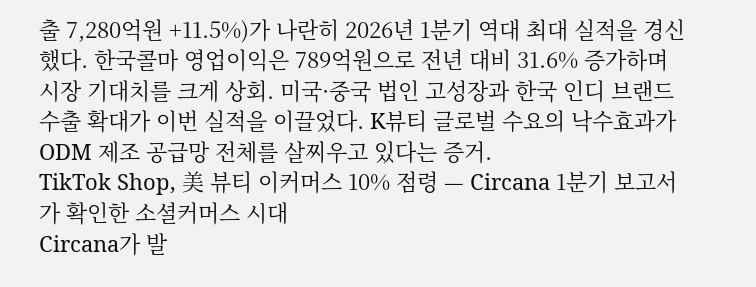출 7,280억원 +11.5%)가 나란히 2026년 1분기 역대 최대 실적을 경신했다. 한국콜마 영업이익은 789억원으로 전년 대비 31.6% 증가하며 시장 기대치를 크게 상회. 미국·중국 법인 고성장과 한국 인디 브랜드 수출 확대가 이번 실적을 이끌었다. K뷰티 글로벌 수요의 낙수효과가 ODM 제조 공급망 전체를 살찌우고 있다는 증거.
TikTok Shop, 美 뷰티 이커머스 10% 점령 — Circana 1분기 보고서가 확인한 소셜커머스 시대
Circana가 발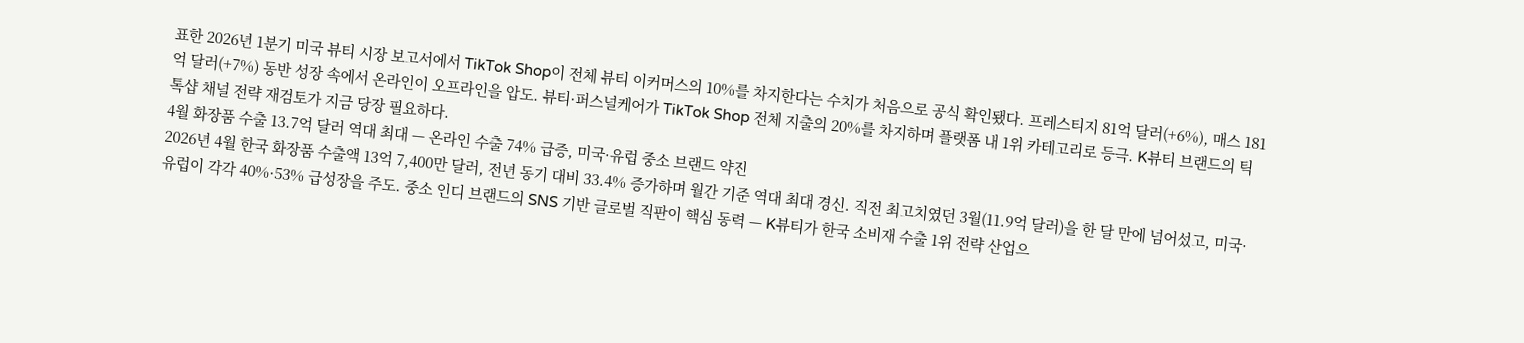표한 2026년 1분기 미국 뷰티 시장 보고서에서 TikTok Shop이 전체 뷰티 이커머스의 10%를 차지한다는 수치가 처음으로 공식 확인됐다. 프레스티지 81억 달러(+6%), 매스 181억 달러(+7%) 동반 성장 속에서 온라인이 오프라인을 압도. 뷰티·퍼스널케어가 TikTok Shop 전체 지출의 20%를 차지하며 플랫폼 내 1위 카테고리로 등극. K뷰티 브랜드의 틱톡샵 채널 전략 재검토가 지금 당장 필요하다.
4월 화장품 수출 13.7억 달러 역대 최대 — 온라인 수출 74% 급증, 미국·유럽 중소 브랜드 약진
2026년 4월 한국 화장품 수출액 13억 7,400만 달러, 전년 동기 대비 33.4% 증가하며 월간 기준 역대 최대 경신. 직전 최고치였던 3월(11.9억 달러)을 한 달 만에 넘어섰고, 미국·유럽이 각각 40%·53% 급성장을 주도. 중소 인디 브랜드의 SNS 기반 글로벌 직판이 핵심 동력 — K뷰티가 한국 소비재 수출 1위 전략 산업으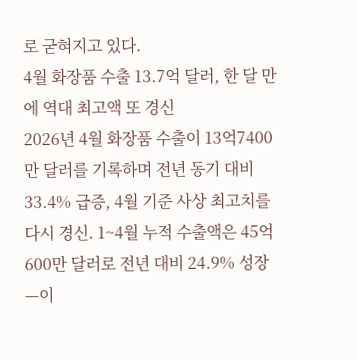로 굳혀지고 있다.
4월 화장품 수출 13.7억 달러, 한 달 만에 역대 최고액 또 경신
2026년 4월 화장품 수출이 13억7400만 달러를 기록하며 전년 동기 대비 33.4% 급증, 4월 기준 사상 최고치를 다시 경신. 1~4월 누적 수출액은 45억600만 달러로 전년 대비 24.9% 성장—이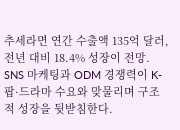추세라면 연간 수출액 135억 달러, 전년 대비 18.4% 성장이 전망. SNS 마케팅과 ODM 경쟁력이 K-팝·드라마 수요와 맞물리며 구조적 성장을 뒷받침한다.